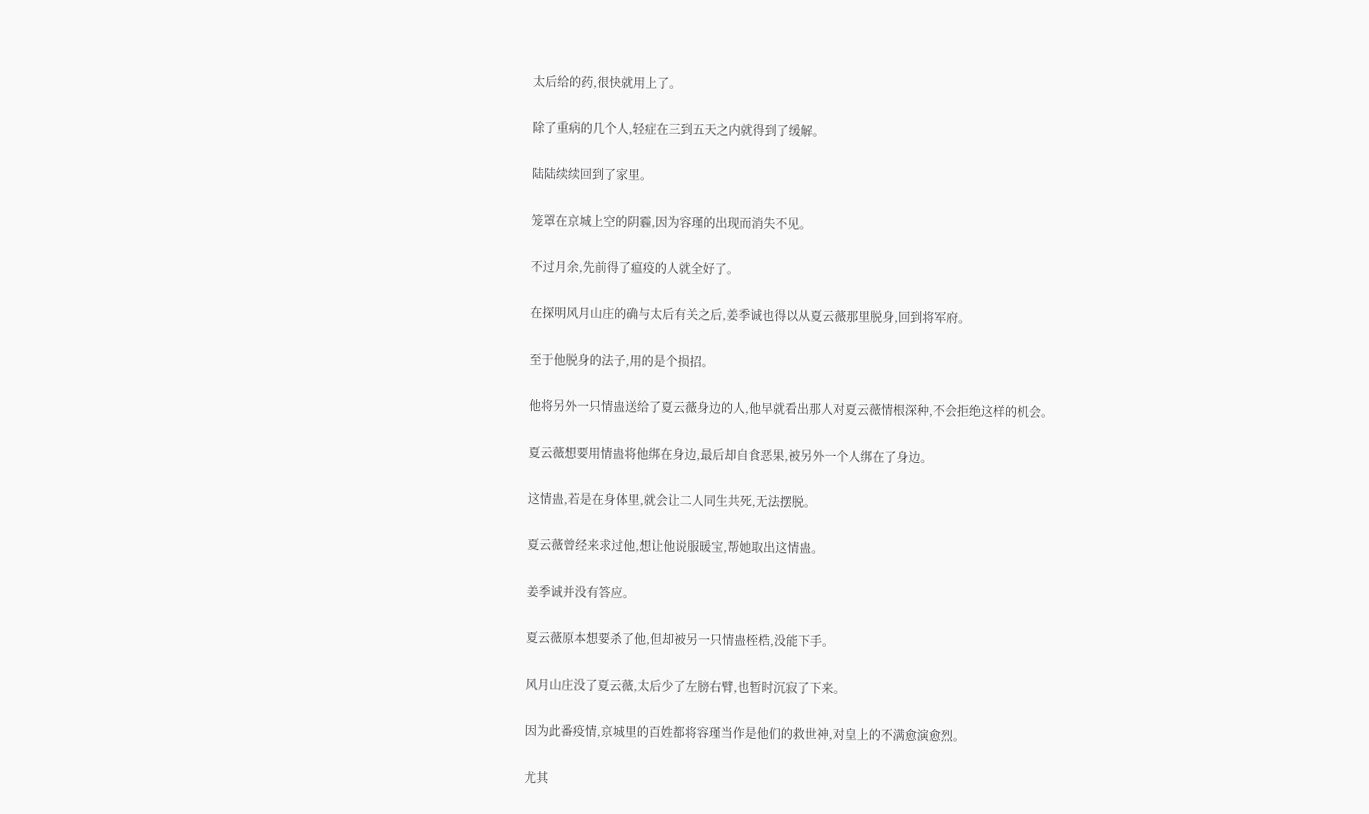太后给的药,很快就用上了。

除了重病的几个人,轻症在三到五天之内就得到了缓解。

陆陆续续回到了家里。

笼罩在京城上空的阴霾,因为容瑾的出现而消失不见。

不过月余,先前得了瘟疫的人就全好了。

在探明风月山庄的确与太后有关之后,姜季诚也得以从夏云薇那里脱身,回到将军府。

至于他脱身的法子,用的是个损招。

他将另外一只情蛊送给了夏云薇身边的人,他早就看出那人对夏云薇情根深种,不会拒绝这样的机会。

夏云薇想要用情蛊将他绑在身边,最后却自食恶果,被另外一个人绑在了身边。

这情蛊,若是在身体里,就会让二人同生共死,无法摆脱。

夏云薇曾经来求过他,想让他说服暖宝,帮她取出这情蛊。

姜季诚并没有答应。

夏云薇原本想要杀了他,但却被另一只情蛊桎梏,没能下手。

风月山庄没了夏云薇,太后少了左膀右臂,也暂时沉寂了下来。

因为此番疫情,京城里的百姓都将容瑾当作是他们的救世神,对皇上的不满愈演愈烈。

尤其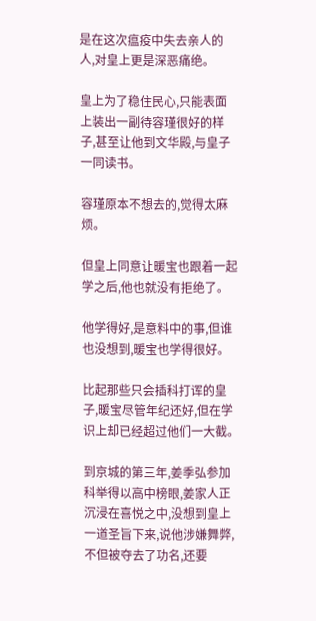是在这次瘟疫中失去亲人的人,对皇上更是深恶痛绝。

皇上为了稳住民心,只能表面上装出一副待容瑾很好的样子,甚至让他到文华殿,与皇子一同读书。

容瑾原本不想去的,觉得太麻烦。

但皇上同意让暖宝也跟着一起学之后,他也就没有拒绝了。

他学得好,是意料中的事,但谁也没想到,暖宝也学得很好。

比起那些只会插科打诨的皇子,暖宝尽管年纪还好,但在学识上却已经超过他们一大截。

到京城的第三年,姜季弘参加科举得以高中榜眼,姜家人正沉浸在喜悦之中,没想到皇上一道圣旨下来,说他涉嫌舞弊,不但被夺去了功名,还要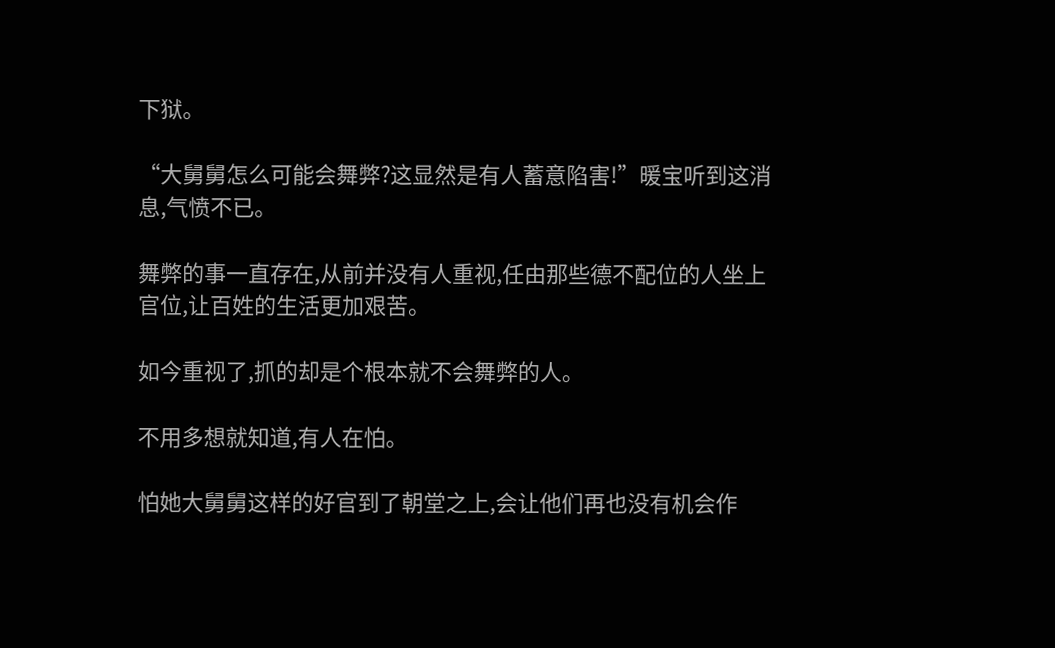下狱。

“大舅舅怎么可能会舞弊?这显然是有人蓄意陷害!”暖宝听到这消息,气愤不已。

舞弊的事一直存在,从前并没有人重视,任由那些德不配位的人坐上官位,让百姓的生活更加艰苦。

如今重视了,抓的却是个根本就不会舞弊的人。

不用多想就知道,有人在怕。

怕她大舅舅这样的好官到了朝堂之上,会让他们再也没有机会作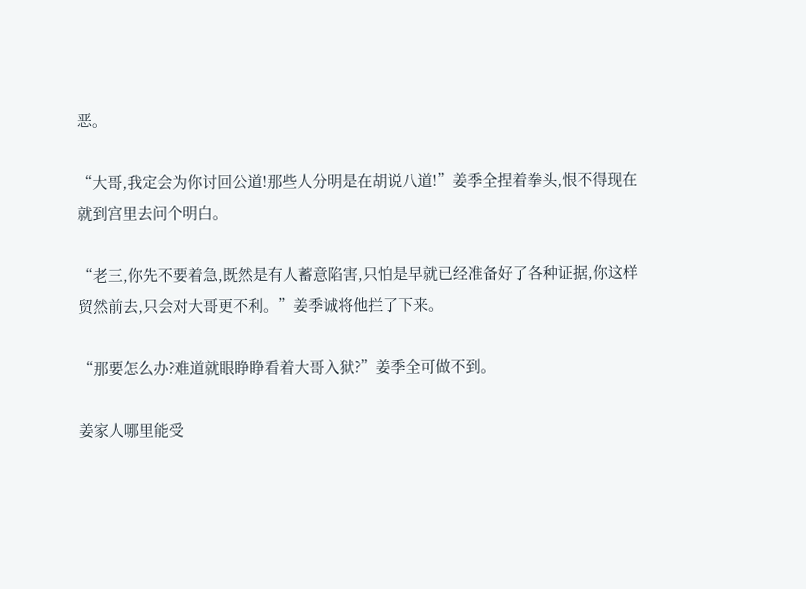恶。

“大哥,我定会为你讨回公道!那些人分明是在胡说八道!”姜季全捏着拳头,恨不得现在就到宫里去问个明白。

“老三,你先不要着急,既然是有人蓄意陷害,只怕是早就已经准备好了各种证据,你这样贸然前去,只会对大哥更不利。”姜季诚将他拦了下来。

“那要怎么办?难道就眼睁睁看着大哥入狱?”姜季全可做不到。

姜家人哪里能受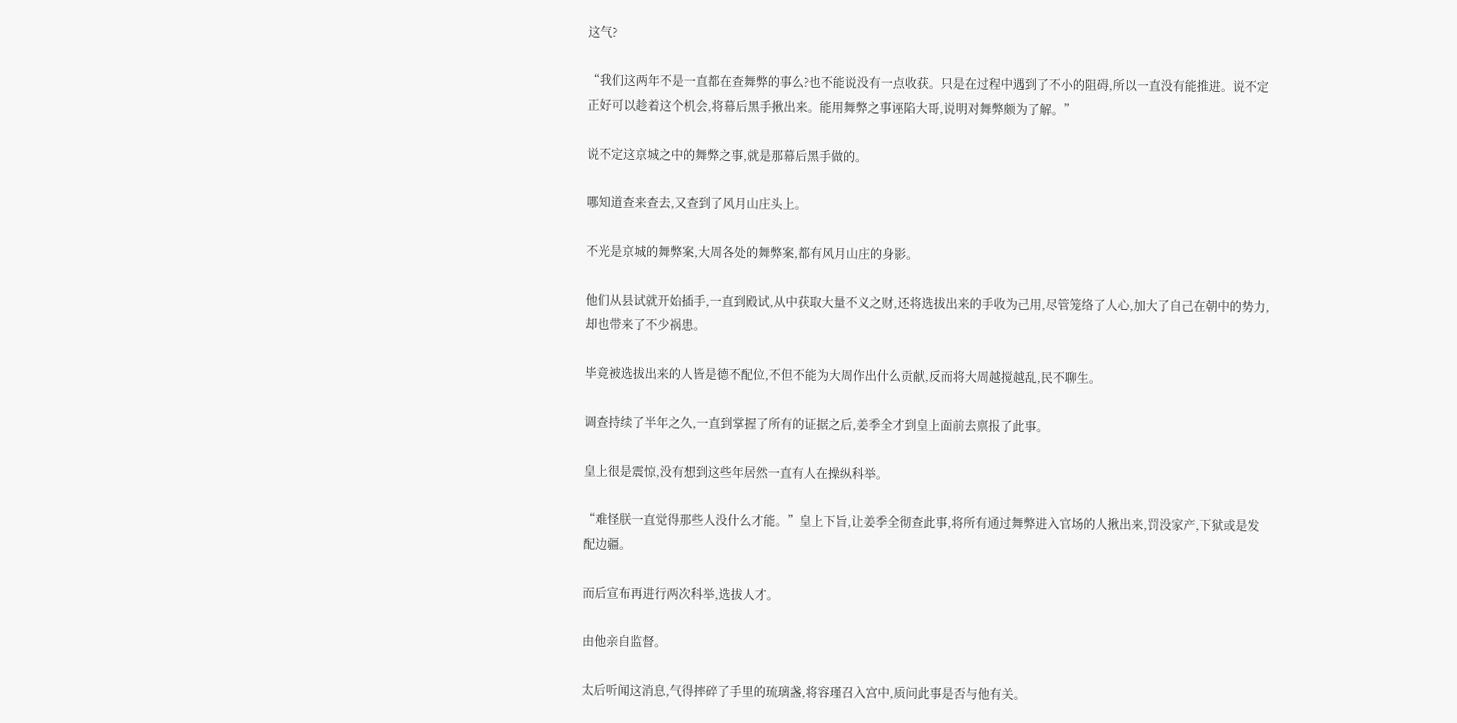这气?

“我们这两年不是一直都在查舞弊的事么?也不能说没有一点收获。只是在过程中遇到了不小的阻碍,所以一直没有能推进。说不定正好可以趁着这个机会,将幕后黑手揪出来。能用舞弊之事诬陷大哥,说明对舞弊颇为了解。”

说不定这京城之中的舞弊之事,就是那幕后黑手做的。

哪知道查来查去,又查到了风月山庄头上。

不光是京城的舞弊案,大周各处的舞弊案,都有风月山庄的身影。

他们从县试就开始插手,一直到殿试,从中获取大量不义之财,还将选拔出来的手收为己用,尽管笼络了人心,加大了自己在朝中的势力,却也带来了不少祸患。

毕竟被选拔出来的人皆是德不配位,不但不能为大周作出什么贡献,反而将大周越搅越乱,民不聊生。

调查持续了半年之久,一直到掌握了所有的证据之后,姜季全才到皇上面前去禀报了此事。

皇上很是震惊,没有想到这些年居然一直有人在操纵科举。

“难怪朕一直觉得那些人没什么才能。”皇上下旨,让姜季全彻查此事,将所有通过舞弊进入官场的人揪出来,罚没家产,下狱或是发配边疆。

而后宣布再进行两次科举,选拔人才。

由他亲自监督。

太后听闻这消息,气得摔碎了手里的琉璃盏,将容瑾召入宫中,质问此事是否与他有关。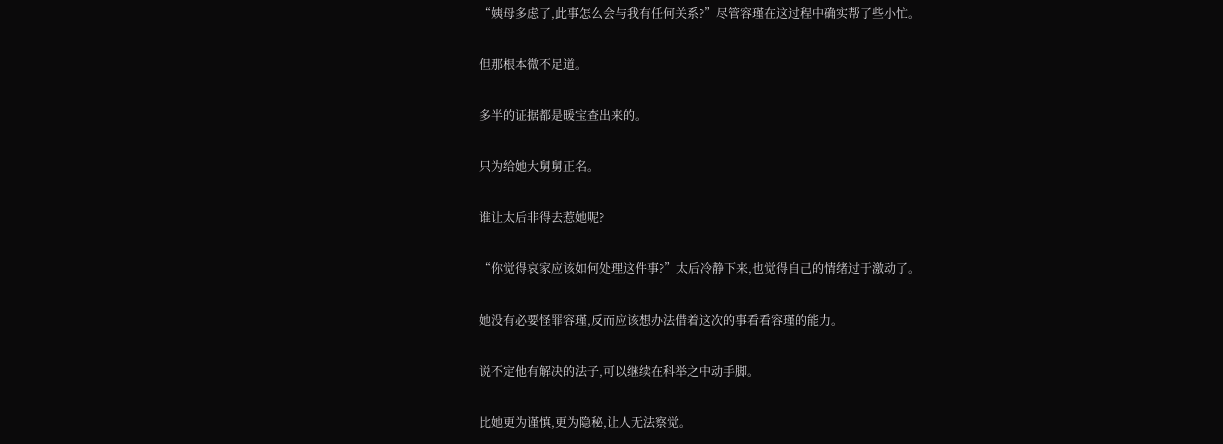“姨母多虑了,此事怎么会与我有任何关系?”尽管容瑾在这过程中确实帮了些小忙。

但那根本微不足道。

多半的证据都是暖宝查出来的。

只为给她大舅舅正名。

谁让太后非得去惹她呢?

“你觉得哀家应该如何处理这件事?”太后冷静下来,也觉得自己的情绪过于激动了。

她没有必要怪罪容瑾,反而应该想办法借着这次的事看看容瑾的能力。

说不定他有解决的法子,可以继续在科举之中动手脚。

比她更为谨慎,更为隐秘,让人无法察觉。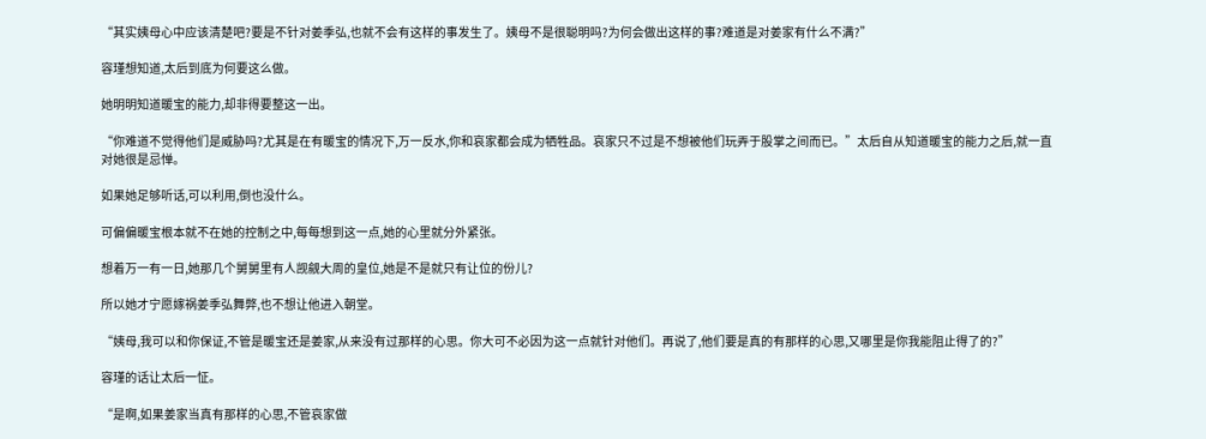“其实姨母心中应该清楚吧?要是不针对姜季弘,也就不会有这样的事发生了。姨母不是很聪明吗?为何会做出这样的事?难道是对姜家有什么不满?”

容瑾想知道,太后到底为何要这么做。

她明明知道暖宝的能力,却非得要整这一出。

“你难道不觉得他们是威胁吗?尤其是在有暖宝的情况下,万一反水,你和哀家都会成为牺牲品。哀家只不过是不想被他们玩弄于股掌之间而已。”太后自从知道暖宝的能力之后,就一直对她很是忌惮。

如果她足够听话,可以利用,倒也没什么。

可偏偏暖宝根本就不在她的控制之中,每每想到这一点,她的心里就分外紧张。

想着万一有一日,她那几个舅舅里有人觊觎大周的皇位,她是不是就只有让位的份儿?

所以她才宁愿嫁祸姜季弘舞弊,也不想让他进入朝堂。

“姨母,我可以和你保证,不管是暖宝还是姜家,从来没有过那样的心思。你大可不必因为这一点就针对他们。再说了,他们要是真的有那样的心思,又哪里是你我能阻止得了的?”

容瑾的话让太后一怔。

“是啊,如果姜家当真有那样的心思,不管哀家做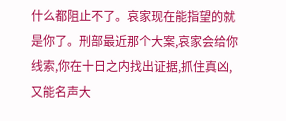什么都阻止不了。哀家现在能指望的就是你了。刑部最近那个大案,哀家会给你线索,你在十日之内找出证据,抓住真凶,又能名声大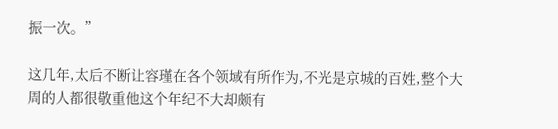振一次。”

这几年,太后不断让容瑾在各个领域有所作为,不光是京城的百姓,整个大周的人都很敬重他这个年纪不大却颇有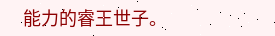能力的睿王世子。